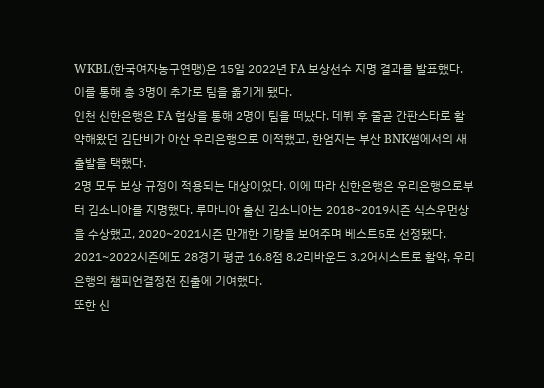WKBL(한국여자농구연맹)은 15일 2022년 FA 보상선수 지명 결과를 발표했다. 이를 통해 총 3명이 추가로 팀을 옮기게 됐다.
인천 신한은행은 FA 협상을 통해 2명이 팀을 떠났다. 데뷔 후 줄곧 간판스타로 활약해왔던 김단비가 아산 우리은행으로 이적했고, 한엄지는 부산 BNK썸에서의 새 출발을 택했다.
2명 모두 보상 규정이 적용되는 대상이었다. 이에 따라 신한은행은 우리은행으로부터 김소니아를 지명했다. 루마니아 출신 김소니아는 2018~2019시즌 식스우먼상을 수상했고, 2020~2021시즌 만개한 기량을 보여주며 베스트5로 선정됐다. 2021~2022시즌에도 28경기 평균 16.8점 8.2리바운드 3.2어시스트로 활약, 우리은행의 챔피언결정전 진출에 기여했다.
또한 신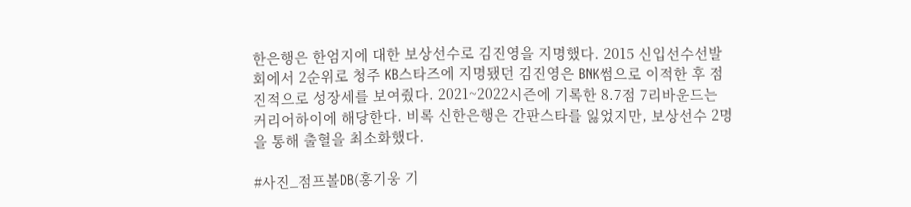한은행은 한엄지에 대한 보상선수로 김진영을 지명했다. 2015 신입선수선발회에서 2순위로 청주 KB스타즈에 지명됐던 김진영은 BNK썸으로 이적한 후 점진적으로 성장세를 보여줬다. 2021~2022시즌에 기록한 8.7점 7리바운드는 커리어하이에 해당한다. 비록 신한은행은 간판스타를 잃었지만, 보상선수 2명을 통해 출혈을 최소화했다.

#사진_점프볼DB(홍기웅 기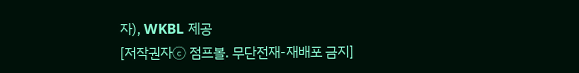자), WKBL 제공
[저작권자ⓒ 점프볼. 무단전재-재배포 금지]